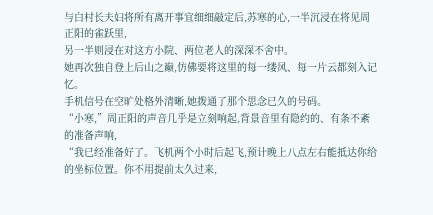与白村长夫妇将所有离开事宜细细敲定后,苏寒的心,一半沉浸在将见周正阳的雀跃里,
另一半则浸在对这方小院、两位老人的深深不舍中。
她再次独自登上后山之巅,仿佛要将这里的每一缕风、每一片云都刻入记忆。
手机信号在空旷处格外清晰,她拨通了那个思念已久的号码。
“小寒,”周正阳的声音几乎是立刻响起,背景音里有隐约的、有条不紊的准备声响,
“我已经准备好了。飞机两个小时后起飞,预计晚上八点左右能抵达你给的坐标位置。你不用提前太久过来,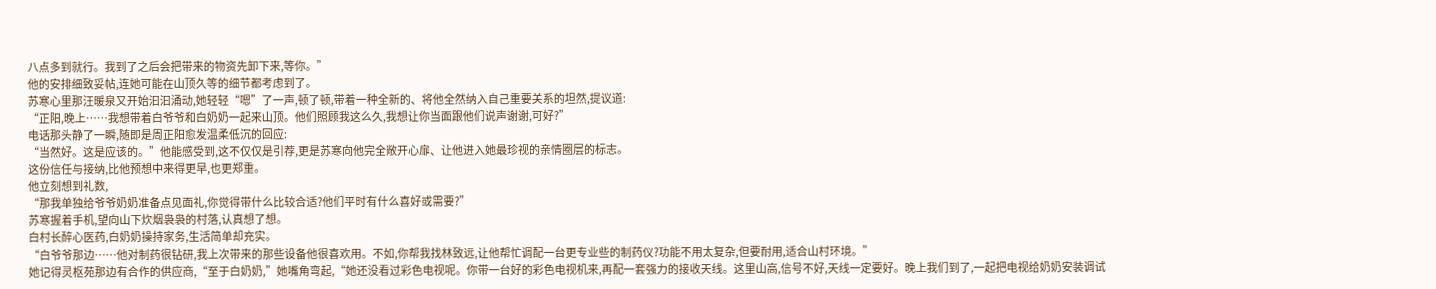八点多到就行。我到了之后会把带来的物资先卸下来,等你。”
他的安排细致妥帖,连她可能在山顶久等的细节都考虑到了。
苏寒心里那汪暖泉又开始汩汩涌动,她轻轻“嗯”了一声,顿了顿,带着一种全新的、将他全然纳入自己重要关系的坦然,提议道:
“正阳,晚上……我想带着白爷爷和白奶奶一起来山顶。他们照顾我这么久,我想让你当面跟他们说声谢谢,可好?”
电话那头静了一瞬,随即是周正阳愈发温柔低沉的回应:
“当然好。这是应该的。”他能感受到,这不仅仅是引荐,更是苏寒向他完全敞开心扉、让他进入她最珍视的亲情圈层的标志。
这份信任与接纳,比他预想中来得更早,也更郑重。
他立刻想到礼数,
“那我单独给爷爷奶奶准备点见面礼,你觉得带什么比较合适?他们平时有什么喜好或需要?”
苏寒握着手机,望向山下炊烟袅袅的村落,认真想了想。
白村长醉心医药,白奶奶操持家务,生活简单却充实。
“白爷爷那边……他对制药很钻研,我上次带来的那些设备他很喜欢用。不如,你帮我找林致远,让他帮忙调配一台更专业些的制药仪?功能不用太复杂,但要耐用,适合山村环境。”
她记得灵枢苑那边有合作的供应商,“至于白奶奶,”她嘴角弯起,“她还没看过彩色电视呢。你带一台好的彩色电视机来,再配一套强力的接收天线。这里山高,信号不好,天线一定要好。晚上我们到了,一起把电视给奶奶安装调试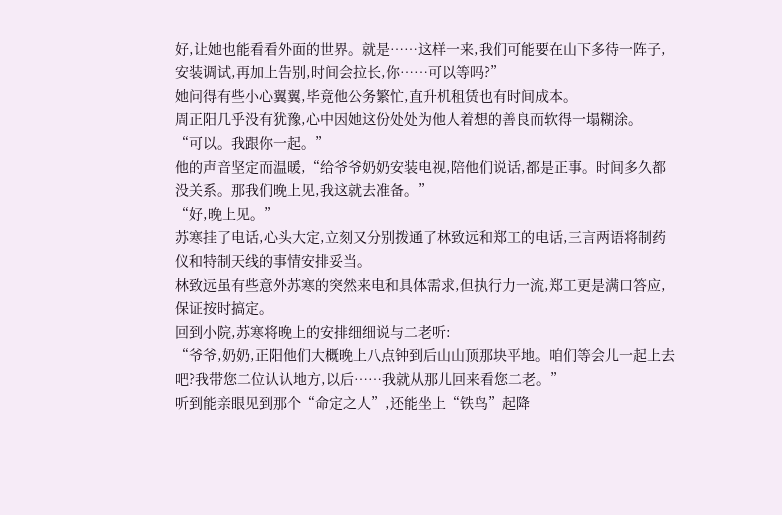好,让她也能看看外面的世界。就是……这样一来,我们可能要在山下多待一阵子,安装调试,再加上告别,时间会拉长,你……可以等吗?”
她问得有些小心翼翼,毕竟他公务繁忙,直升机租赁也有时间成本。
周正阳几乎没有犹豫,心中因她这份处处为他人着想的善良而软得一塌糊涂。
“可以。我跟你一起。”
他的声音坚定而温暖,“给爷爷奶奶安装电视,陪他们说话,都是正事。时间多久都没关系。那我们晚上见,我这就去准备。”
“好,晚上见。”
苏寒挂了电话,心头大定,立刻又分别拨通了林致远和郑工的电话,三言两语将制药仪和特制天线的事情安排妥当。
林致远虽有些意外苏寒的突然来电和具体需求,但执行力一流,郑工更是满口答应,保证按时搞定。
回到小院,苏寒将晚上的安排细细说与二老听:
“爷爷,奶奶,正阳他们大概晚上八点钟到后山山顶那块平地。咱们等会儿一起上去吧?我带您二位认认地方,以后……我就从那儿回来看您二老。”
听到能亲眼见到那个“命定之人”,还能坐上“铁鸟”起降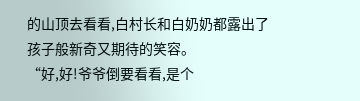的山顶去看看,白村长和白奶奶都露出了孩子般新奇又期待的笑容。
“好,好!爷爷倒要看看,是个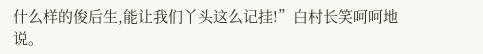什么样的俊后生,能让我们丫头这么记挂!”白村长笑呵呵地说。